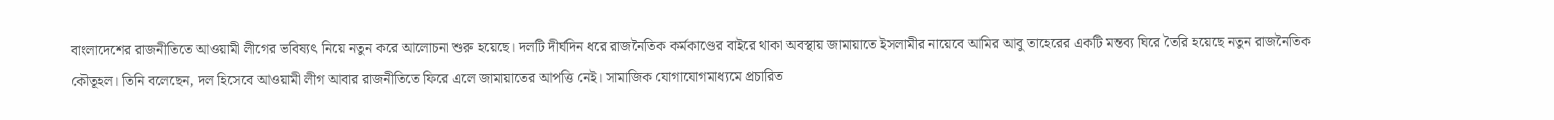বাংলাদেশের রাজনীতিতে আওয়ামী লীগের ভবিষ্যৎ নিয়ে নতুন করে আলোচনা শুরু হয়েছে। দলটি দীর্ঘদিন ধরে রাজনৈতিক কর্মকাণ্ডের বাইরে থাকা অবস্থায় জামায়াতে ইসলামীর নায়েবে আমির আবু তাহেরের একটি মন্তব্য ঘিরে তৈরি হয়েছে নতুন রাজনৈতিক কৌতূহল। তিনি বলেছেন, দল হিসেবে আওয়ামী লীগ আবার রাজনীতিতে ফিরে এলে জামায়াতের আপত্তি নেই। সামাজিক যোগাযোগমাধ্যমে প্রচারিত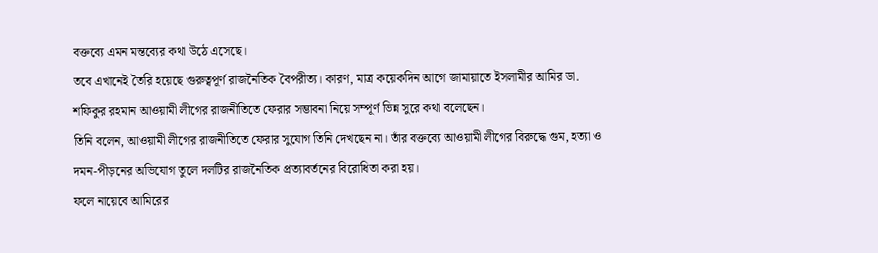বক্তব্যে এমন মন্তব্যের কথা উঠে এসেছে।
তবে এখানেই তৈরি হয়েছে গুরুত্বপূর্ণ রাজনৈতিক বৈপরীত্য। কারণ, মাত্র কয়েকদিন আগে জামায়াতে ইসলামীর আমির ডা. শফিকুর রহমান আওয়ামী লীগের রাজনীতিতে ফেরার সম্ভাবনা নিয়ে সম্পূর্ণ ভিন্ন সুরে কথা বলেছেন।
তিনি বলেন, আওয়ামী লীগের রাজনীতিতে ফেরার সুযোগ তিনি দেখছেন না। তাঁর বক্তব্যে আওয়ামী লীগের বিরুদ্ধে গুম, হত্যা ও দমন-পীড়নের অভিযোগ তুলে দলটির রাজনৈতিক প্রত্যাবর্তনের বিরোধিতা করা হয়।
ফলে নায়েবে আমিরের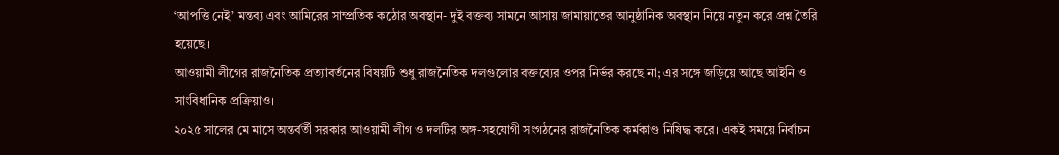‘আপত্তি নেই’ মন্তব্য এবং আমিরের সাম্প্রতিক কঠোর অবস্থান- দুই বক্তব্য সামনে আসায় জামায়াতের আনুষ্ঠানিক অবস্থান নিয়ে নতুন করে প্রশ্ন তৈরি হয়েছে।
আওয়ামী লীগের রাজনৈতিক প্রত্যাবর্তনের বিষয়টি শুধু রাজনৈতিক দলগুলোর বক্তব্যের ওপর নির্ভর করছে না; এর সঙ্গে জড়িয়ে আছে আইনি ও সাংবিধানিক প্রক্রিয়াও।
২০২৫ সালের মে মাসে অন্তর্বর্তী সরকার আওয়ামী লীগ ও দলটির অঙ্গ-সহযোগী সংগঠনের রাজনৈতিক কর্মকাণ্ড নিষিদ্ধ করে। একই সময়ে নির্বাচন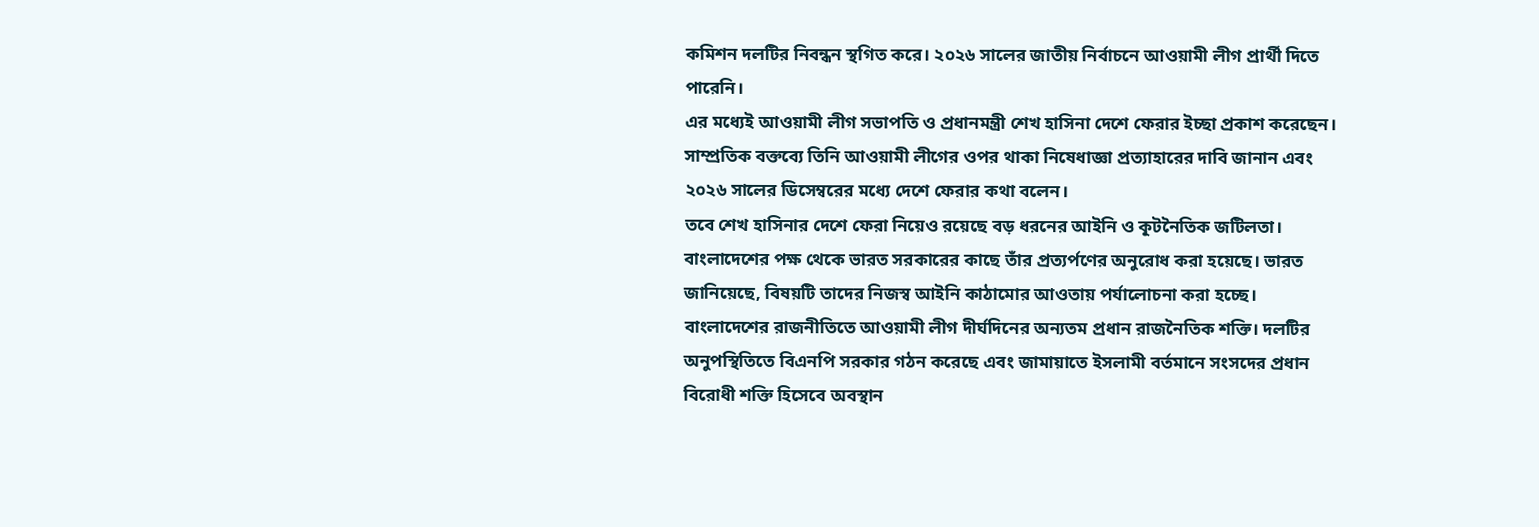কমিশন দলটির নিবন্ধন স্থগিত করে। ২০২৬ সালের জাতীয় নির্বাচনে আওয়ামী লীগ প্রার্থী দিতে পারেনি।
এর মধ্যেই আওয়ামী লীগ সভাপতি ও প্রধানমন্ত্রী শেখ হাসিনা দেশে ফেরার ইচ্ছা প্রকাশ করেছেন। সাম্প্রতিক বক্তব্যে তিনি আওয়ামী লীগের ওপর থাকা নিষেধাজ্ঞা প্রত্যাহারের দাবি জানান এবং ২০২৬ সালের ডিসেম্বরের মধ্যে দেশে ফেরার কথা বলেন।
তবে শেখ হাসিনার দেশে ফেরা নিয়েও রয়েছে বড় ধরনের আইনি ও কূটনৈতিক জটিলতা। বাংলাদেশের পক্ষ থেকে ভারত সরকারের কাছে তাঁর প্রত্যর্পণের অনুরোধ করা হয়েছে। ভারত জানিয়েছে, বিষয়টি তাদের নিজস্ব আইনি কাঠামোর আওতায় পর্যালোচনা করা হচ্ছে।
বাংলাদেশের রাজনীতিতে আওয়ামী লীগ দীর্ঘদিনের অন্যতম প্রধান রাজনৈতিক শক্তি। দলটির অনুপস্থিতিতে বিএনপি সরকার গঠন করেছে এবং জামায়াতে ইসলামী বর্তমানে সংসদের প্রধান বিরোধী শক্তি হিসেবে অবস্থান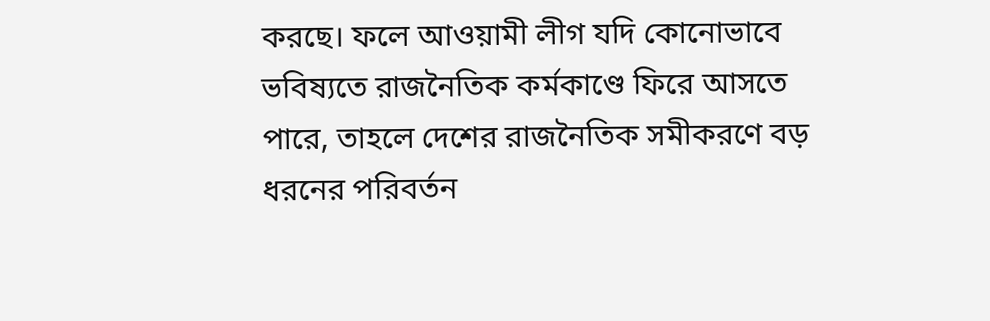করছে। ফলে আওয়ামী লীগ যদি কোনোভাবে ভবিষ্যতে রাজনৈতিক কর্মকাণ্ডে ফিরে আসতে পারে, তাহলে দেশের রাজনৈতিক সমীকরণে বড় ধরনের পরিবর্তন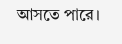আসতে পারে।